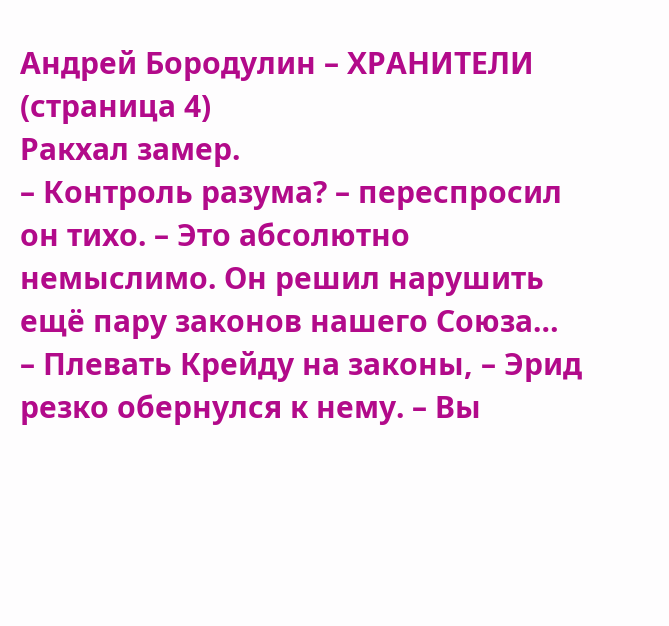Андрей Бородулин – ХРАНИТЕЛИ (страница 4)
Ракхал замер.
– Контроль разума? – переспросил он тихо. – Это абсолютно немыслимо. Он решил нарушить ещё пару законов нашего Союза…
– Плевать Крейду на законы, – Эрид резко обернулся к нему. – Вы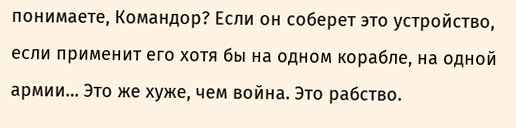понимаете, Командор? Если он соберет это устройство, если применит его хотя бы на одном корабле, на одной армии… Это же хуже, чем война. Это рабство.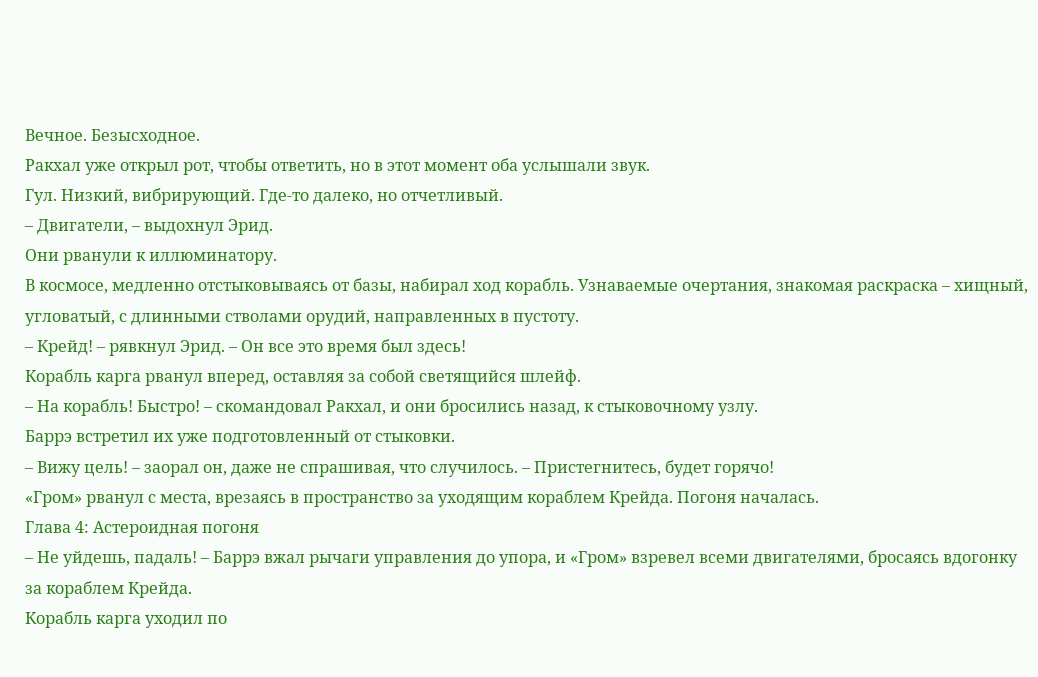Вечное. Безысходное.
Ракхал уже открыл рот, чтобы ответить, но в этот момент оба услышали звук.
Гул. Низкий, вибрирующий. Где-то далеко, но отчетливый.
– Двигатели, – выдохнул Эрид.
Они рванули к иллюминатору.
В космосе, медленно отстыковываясь от базы, набирал ход корабль. Узнаваемые очертания, знакомая раскраска – хищный, угловатый, с длинными стволами орудий, направленных в пустоту.
– Крейд! – рявкнул Эрид. – Он все это время был здесь!
Корабль карга рванул вперед, оставляя за собой светящийся шлейф.
– На корабль! Быстро! – скомандовал Ракхал, и они бросились назад, к стыковочному узлу.
Баррэ встретил их уже подготовленный от стыковки.
– Вижу цель! – заорал он, даже не спрашивая, что случилось. – Пристегнитесь, будет горячо!
«Гром» рванул с места, врезаясь в пространство за уходящим кораблем Крейда. Погоня началась.
Глава 4: Астероидная погоня
– Не уйдешь, падаль! – Баррэ вжал рычаги управления до упора, и «Гром» взревел всеми двигателями, бросаясь вдогонку за кораблем Крейда.
Корабль карга уходил по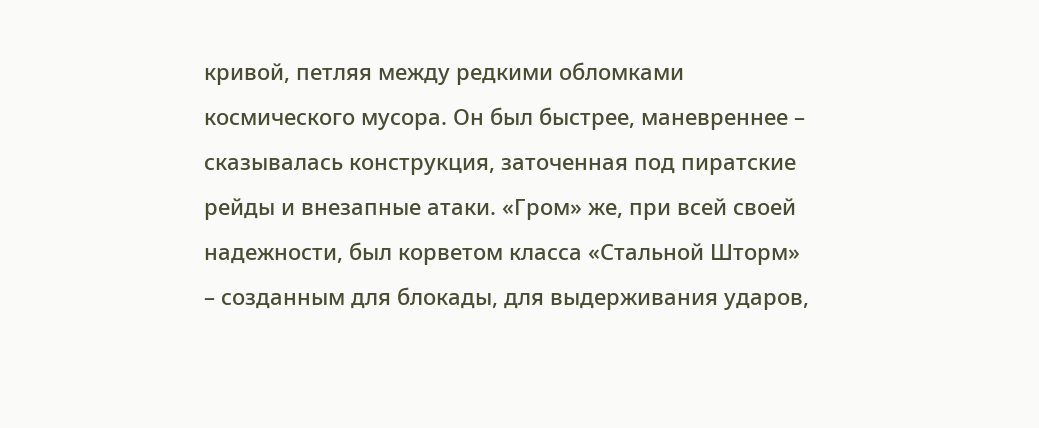кривой, петляя между редкими обломками космического мусора. Он был быстрее, маневреннее – сказывалась конструкция, заточенная под пиратские рейды и внезапные атаки. «Гром» же, при всей своей надежности, был корветом класса «Стальной Шторм» – созданным для блокады, для выдерживания ударов,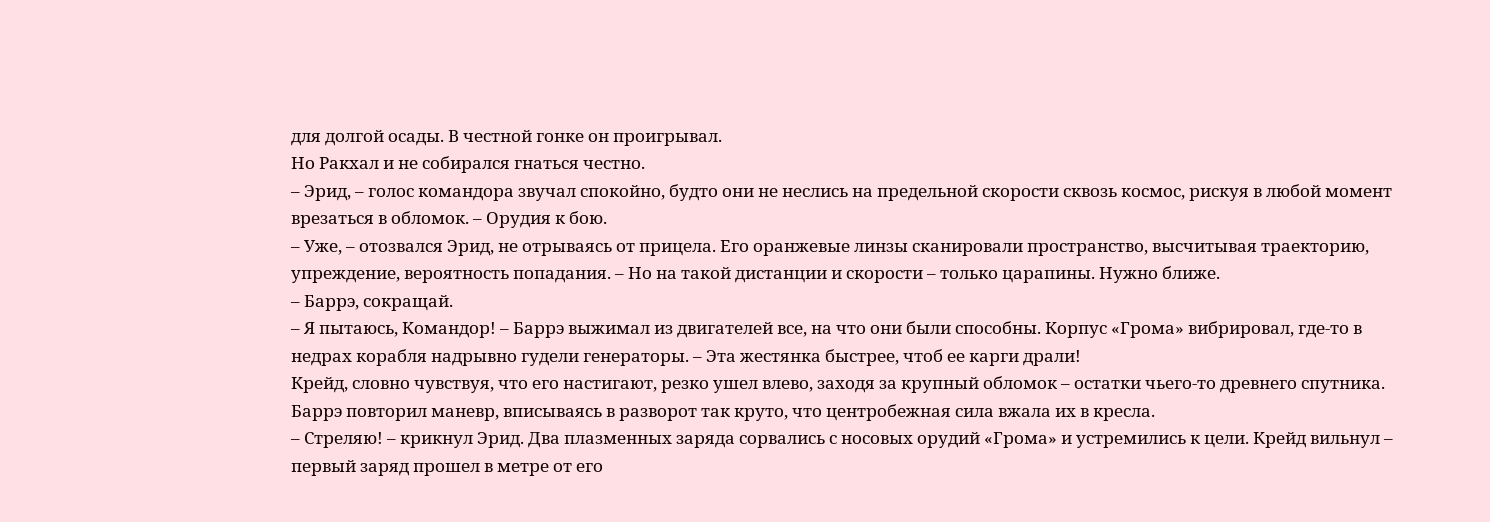для долгой осады. В честной гонке он проигрывал.
Но Ракхал и не собирался гнаться честно.
– Эрид, – голос командора звучал спокойно, будто они не неслись на предельной скорости сквозь космос, рискуя в любой момент врезаться в обломок. – Орудия к бою.
– Уже, – отозвался Эрид, не отрываясь от прицела. Его оранжевые линзы сканировали пространство, высчитывая траекторию, упреждение, вероятность попадания. – Но на такой дистанции и скорости – только царапины. Нужно ближе.
– Баррэ, сокращай.
– Я пытаюсь, Командор! – Баррэ выжимал из двигателей все, на что они были способны. Корпус «Грома» вибрировал, где-то в недрах корабля надрывно гудели генераторы. – Эта жестянка быстрее, чтоб ее карги драли!
Крейд, словно чувствуя, что его настигают, резко ушел влево, заходя за крупный обломок – остатки чьего-то древнего спутника. Баррэ повторил маневр, вписываясь в разворот так круто, что центробежная сила вжала их в кресла.
– Стреляю! – крикнул Эрид. Два плазменных заряда сорвались с носовых орудий «Грома» и устремились к цели. Крейд вильнул – первый заряд прошел в метре от его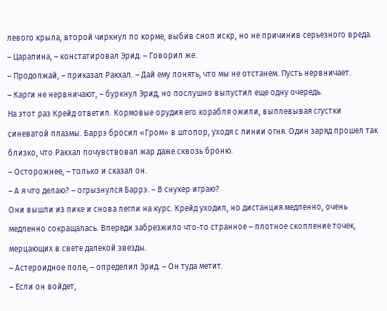левого крыла, второй чиркнул по корме, выбив сноп искр, но не причинив серьезного вреда.
– Царапина, – констатировал Эрид. – Говорил же.
– Продолжай, – приказал Ракхал. – Дай ему понять, что мы не отстанем. Пусть нервничает.
– Карги не нервничают, – буркнул Эрид, но послушно выпустил еще одну очередь.
На этот раз Крейд ответил. Кормовые орудия его корабля ожили, выплевывая сгустки синеватой плазмы. Баррэ бросил «Гром» в штопор, уходя с линии огня. Один заряд прошел так близко, что Ракхал почувствовал жар даже сквозь броню.
– Осторожнее, – только и сказал он.
– А я что делаю? – огрызнулся Баррэ. – В снукер играю?
Они вышли из пике и снова легли на курс. Крейд уходил, но дистанция медленно, очень медленно сокращалась. Впереди забрезжило что-то странное – плотное скопление точек, мерцающих в свете далекой звезды.
– Астероидное поле, – определил Эрид. – Он туда метит.
– Если он войдет,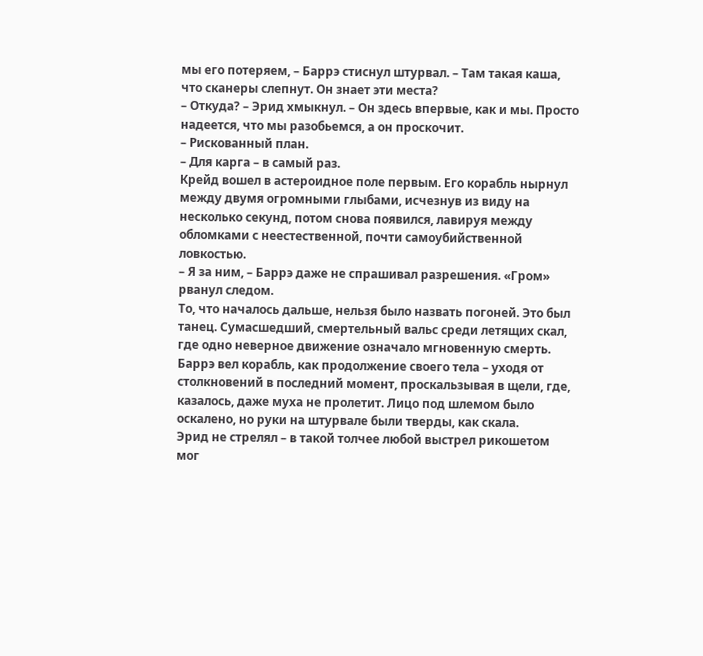мы его потеряем, – Баррэ стиснул штурвал. – Там такая каша, что сканеры слепнут. Он знает эти места?
– Откуда? – Эрид хмыкнул. – Он здесь впервые, как и мы. Просто надеется, что мы разобьемся, а он проскочит.
– Рискованный план.
– Для карга – в самый раз.
Крейд вошел в астероидное поле первым. Его корабль нырнул между двумя огромными глыбами, исчезнув из виду на несколько секунд, потом снова появился, лавируя между обломками с неестественной, почти самоубийственной ловкостью.
– Я за ним, – Баррэ даже не спрашивал разрешения. «Гром» рванул следом.
То, что началось дальше, нельзя было назвать погоней. Это был танец. Сумасшедший, смертельный вальс среди летящих скал, где одно неверное движение означало мгновенную смерть. Баррэ вел корабль, как продолжение своего тела – уходя от столкновений в последний момент, проскальзывая в щели, где, казалось, даже муха не пролетит. Лицо под шлемом было оскалено, но руки на штурвале были тверды, как скала.
Эрид не стрелял – в такой толчее любой выстрел рикошетом мог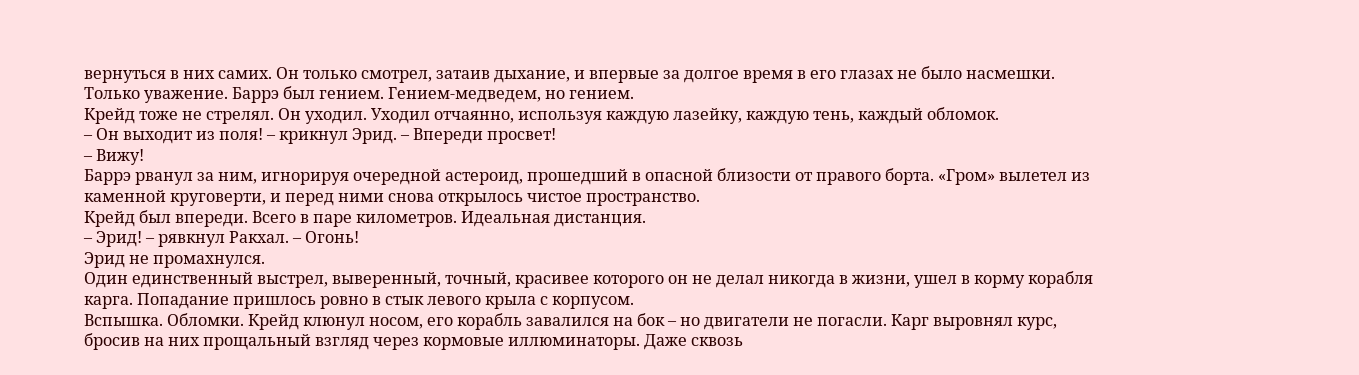вернуться в них самих. Он только смотрел, затаив дыхание, и впервые за долгое время в его глазах не было насмешки. Только уважение. Баррэ был гением. Гением-медведем, но гением.
Крейд тоже не стрелял. Он уходил. Уходил отчаянно, используя каждую лазейку, каждую тень, каждый обломок.
– Он выходит из поля! – крикнул Эрид. – Впереди просвет!
– Вижу!
Баррэ рванул за ним, игнорируя очередной астероид, прошедший в опасной близости от правого борта. «Гром» вылетел из каменной круговерти, и перед ними снова открылось чистое пространство.
Крейд был впереди. Всего в паре километров. Идеальная дистанция.
– Эрид! – рявкнул Ракхал. – Огонь!
Эрид не промахнулся.
Один единственный выстрел, выверенный, точный, красивее которого он не делал никогда в жизни, ушел в корму корабля карга. Попадание пришлось ровно в стык левого крыла с корпусом.
Вспышка. Обломки. Крейд клюнул носом, его корабль завалился на бок – но двигатели не погасли. Карг выровнял курс, бросив на них прощальный взгляд через кормовые иллюминаторы. Даже сквозь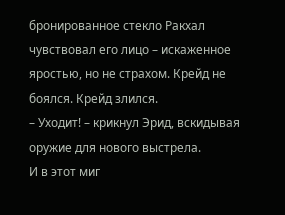бронированное стекло Ракхал чувствовал его лицо – искаженное яростью, но не страхом. Крейд не боялся. Крейд злился.
– Уходит! – крикнул Эрид, вскидывая оружие для нового выстрела.
И в этот миг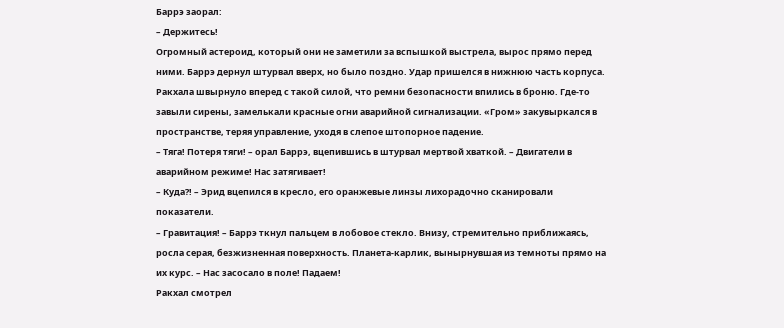Баррэ заорал:
– Держитесь!
Огромный астероид, который они не заметили за вспышкой выстрела, вырос прямо перед ними. Баррэ дернул штурвал вверх, но было поздно. Удар пришелся в нижнюю часть корпуса.
Ракхала швырнуло вперед с такой силой, что ремни безопасности впились в броню. Где-то завыли сирены, замелькали красные огни аварийной сигнализации. «Гром» закувыркался в пространстве, теряя управление, уходя в слепое штопорное падение.
– Тяга! Потеря тяги! – орал Баррэ, вцепившись в штурвал мертвой хваткой. – Двигатели в аварийном режиме! Нас затягивает!
– Куда?! – Эрид вцепился в кресло, его оранжевые линзы лихорадочно сканировали показатели.
– Гравитация! – Баррэ ткнул пальцем в лобовое стекло. Внизу, стремительно приближаясь, росла серая, безжизненная поверхность. Планета-карлик, вынырнувшая из темноты прямо на их курс. – Нас засосало в поле! Падаем!
Ракхал смотрел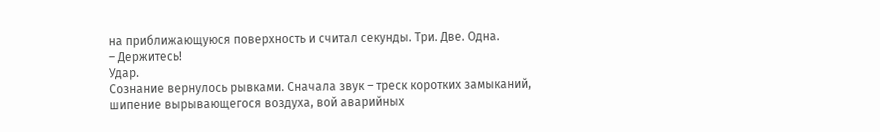на приближающуюся поверхность и считал секунды. Три. Две. Одна.
– Держитесь!
Удар.
Сознание вернулось рывками. Сначала звук – треск коротких замыканий, шипение вырывающегося воздуха, вой аварийных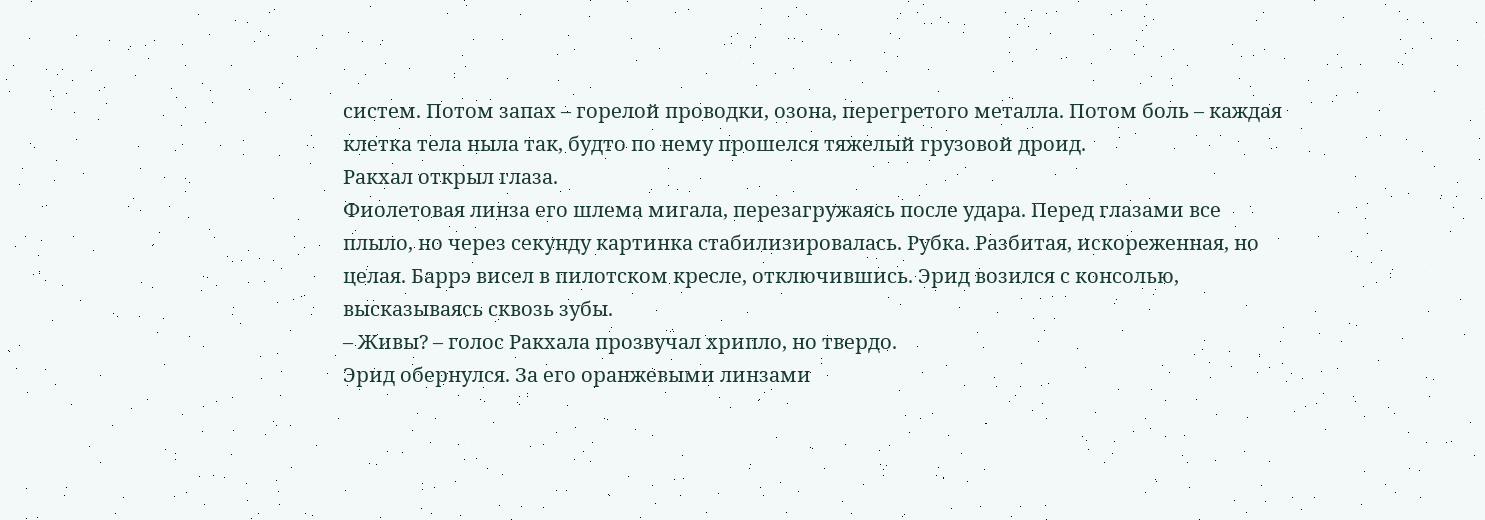систем. Потом запах – горелой проводки, озона, перегретого металла. Потом боль – каждая клетка тела ныла так, будто по нему прошелся тяжелый грузовой дроид.
Ракхал открыл глаза.
Фиолетовая линза его шлема мигала, перезагружаясь после удара. Перед глазами все плыло, но через секунду картинка стабилизировалась. Рубка. Разбитая, искореженная, но целая. Баррэ висел в пилотском кресле, отключившись. Эрид возился с консолью, высказываясь сквозь зубы.
– Живы? – голос Ракхала прозвучал хрипло, но твердо.
Эрид обернулся. За его оранжевыми линзами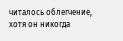читалось облегчение, хотя он никогда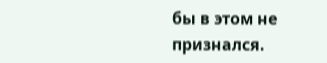бы в этом не признался.